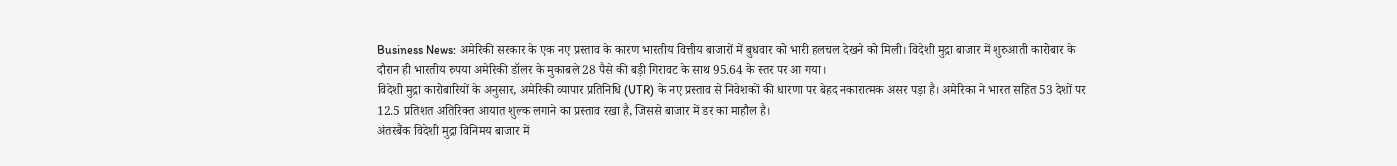Business News: अमेरिकी सरकार के एक नए प्रस्ताव के कारण भारतीय वित्तीय बाजारों में बुधवार को भारी हलचल देखने को मिली। विदेशी मुद्रा बाजार में शुरुआती कारोबार के दौरान ही भारतीय रुपया अमेरिकी डॉलर के मुकाबले 28 पैसे की बड़ी गिरावट के साथ 95.64 के स्तर पर आ गया।
विदेशी मुद्रा कारोबारियों के अनुसार, अमेरिकी व्यापार प्रतिनिधि (UTR) के नए प्रस्ताव से निवेशकों की धारणा पर बेहद नकारात्मक असर पड़ा है। अमेरिका ने भारत सहित 53 देशों पर 12.5 प्रतिशत अतिरिक्त आयात शुल्क लगाने का प्रस्ताव रखा है, जिससे बाजार में डर का माहौल है।
अंतरबैंक विदेशी मुद्रा विनिमय बाजार में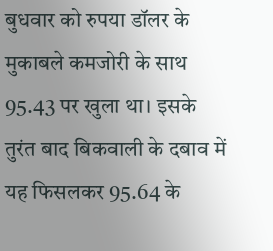बुधवार को रुपया डॉलर के मुकाबले कमजोरी के साथ 95.43 पर खुला था। इसके तुरंत बाद बिकवाली के दबाव में यह फिसलकर 95.64 के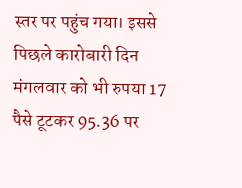स्तर पर पहुंच गया। इससे पिछले कारोबारी दिन मंगलवार को भी रुपया 17 पैसे टूटकर 95.36 पर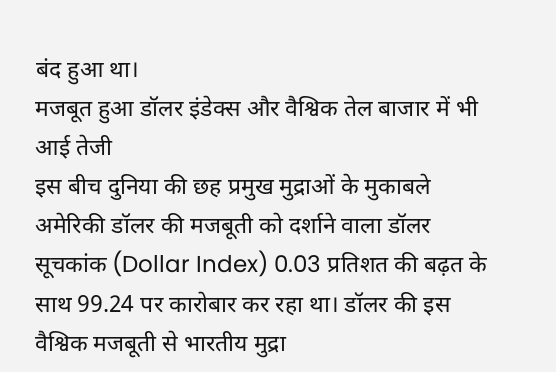बंद हुआ था।
मजबूत हुआ डॉलर इंडेक्स और वैश्विक तेल बाजार में भी आई तेजी
इस बीच दुनिया की छह प्रमुख मुद्राओं के मुकाबले अमेरिकी डॉलर की मजबूती को दर्शाने वाला डॉलर सूचकांक (Dollar Index) 0.03 प्रतिशत की बढ़त के साथ 99.24 पर कारोबार कर रहा था। डॉलर की इस वैश्विक मजबूती से भारतीय मुद्रा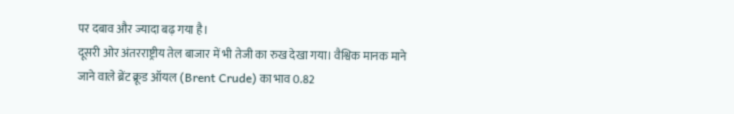पर दबाव और ज्यादा बढ़ गया है।
दूसरी ओर अंतरराष्ट्रीय तेल बाजार में भी तेजी का रुख देखा गया। वैश्विक मानक माने जाने वाले ब्रेंट क्रूड ऑयल (Brent Crude) का भाव 0.82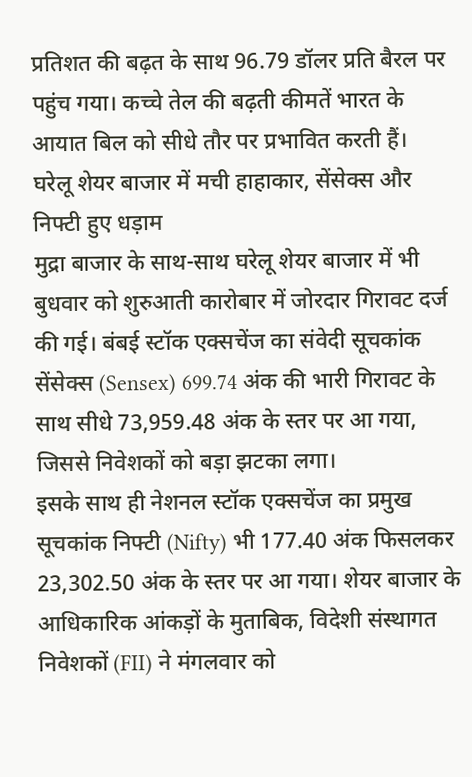प्रतिशत की बढ़त के साथ 96.79 डॉलर प्रति बैरल पर पहुंच गया। कच्चे तेल की बढ़ती कीमतें भारत के आयात बिल को सीधे तौर पर प्रभावित करती हैं।
घरेलू शेयर बाजार में मची हाहाकार, सेंसेक्स और निफ्टी हुए धड़ाम
मुद्रा बाजार के साथ-साथ घरेलू शेयर बाजार में भी बुधवार को शुरुआती कारोबार में जोरदार गिरावट दर्ज की गई। बंबई स्टॉक एक्सचेंज का संवेदी सूचकांक सेंसेक्स (Sensex) 699.74 अंक की भारी गिरावट के साथ सीधे 73,959.48 अंक के स्तर पर आ गया, जिससे निवेशकों को बड़ा झटका लगा।
इसके साथ ही नेशनल स्टॉक एक्सचेंज का प्रमुख सूचकांक निफ्टी (Nifty) भी 177.40 अंक फिसलकर 23,302.50 अंक के स्तर पर आ गया। शेयर बाजार के आधिकारिक आंकड़ों के मुताबिक, विदेशी संस्थागत निवेशकों (FII) ने मंगलवार को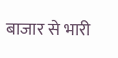बाजार से भारी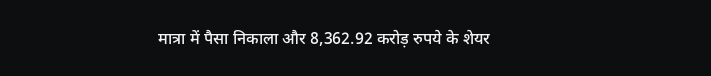मात्रा में पैसा निकाला और 8,362.92 करोड़ रुपये के शेयर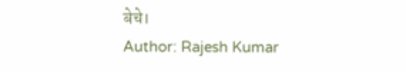बेचे।
Author: Rajesh Kumar